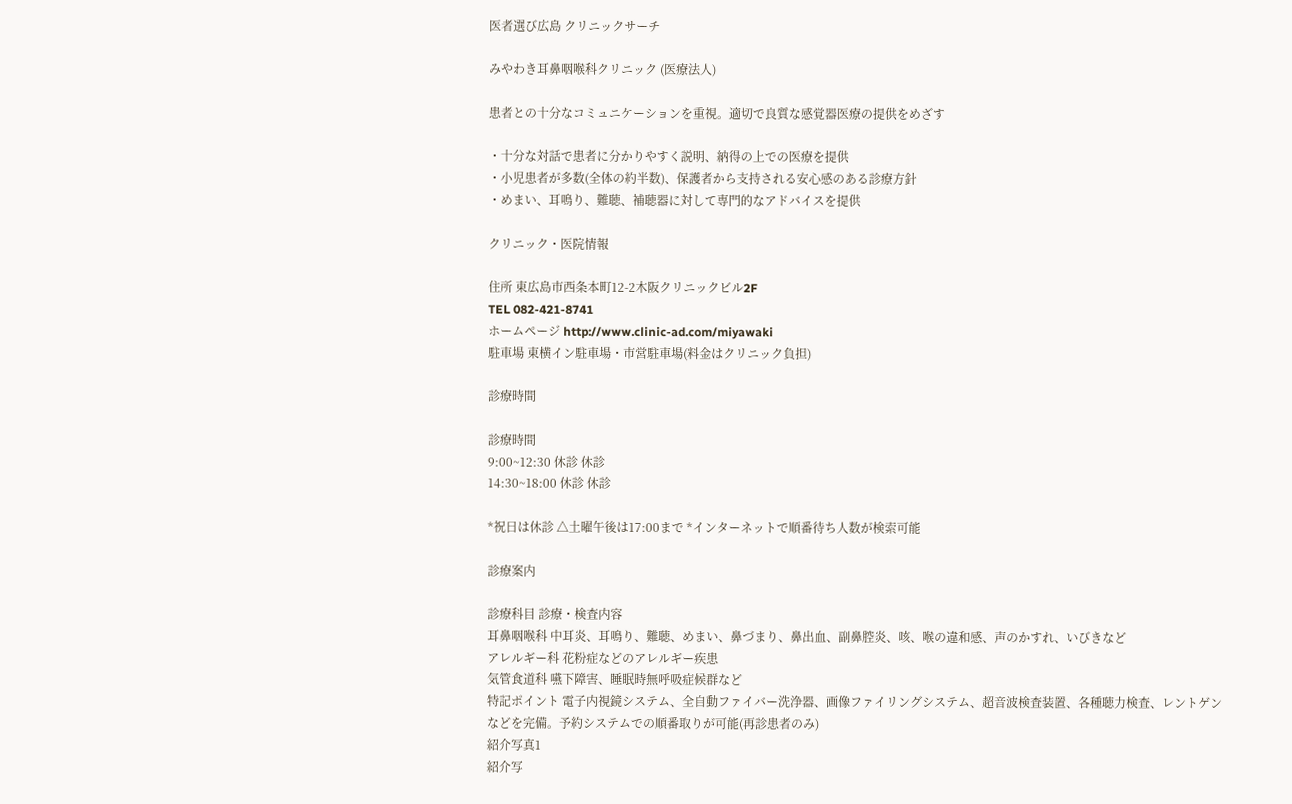医者選び広島 クリニックサーチ

みやわき耳鼻咽喉科クリニック (医療法人)

患者との十分なコミュニケーションを重視。適切で良質な感覚器医療の提供をめざす

・十分な対話で患者に分かりやすく説明、納得の上での医療を提供
・小児患者が多数(全体の約半数)、保護者から支持される安心感のある診療方針
・めまい、耳鳴り、難聴、補聴器に対して専門的なアドバイスを提供

クリニック・医院情報

住所 東広島市西条本町12-2木阪クリニックビル2F
TEL 082-421-8741
ホームページ http://www.clinic-ad.com/miyawaki
駐車場 東横イン駐車場・市営駐車場(料金はクリニック負担)

診療時間

診療時間
9:00~12:30 休診 休診
14:30~18:00 休診 休診

*祝日は休診 △土曜午後は17:00まで *インターネットで順番待ち人数が検索可能

診療案内

診療科目 診療・検査内容
耳鼻咽喉科 中耳炎、耳鳴り、難聴、めまい、鼻づまり、鼻出血、副鼻腔炎、咳、喉の違和感、声のかすれ、いびきなど
アレルギー科 花粉症などのアレルギー疾患
気管食道科 嚥下障害、睡眠時無呼吸症候群など
特記ポイント 電子内視鏡システム、全自動ファイバー洗浄器、画像ファイリングシステム、超音波検査装置、各種聴力検査、レントゲンなどを完備。予約システムでの順番取りが可能(再診患者のみ)
紹介写真1
紹介写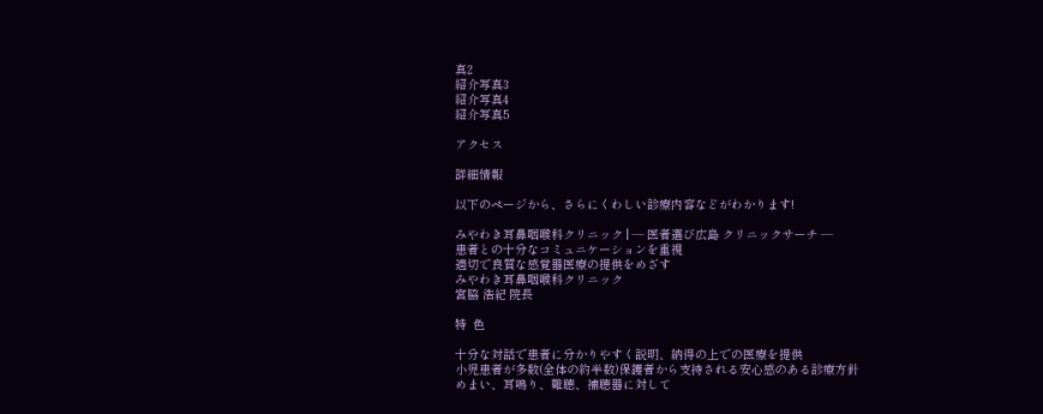真2
紹介写真3
紹介写真4
紹介写真5

アクセス

詳細情報

以下のページから、さらにくわしい診療内容などがわかります!

みやわき耳鼻咽喉科クリニック | ― 医者選び広島 クリニックサーチ ―
患者との十分なコミュニケーションを重視
適切で良質な感覚器医療の提供をめざす
みやわき耳鼻咽喉科クリニック
宮脇 浩紀 院長

特  色

十分な対話で患者に分かりやすく説明、納得の上での医療を提供
小児患者が多数(全体の約半数)保護者から支持される安心感のある診療方針
めまい、耳鳴り、難聴、補聴器に対して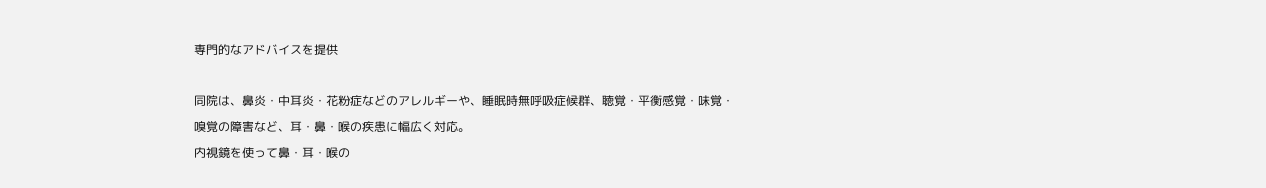専門的なアドバイスを提供

同院は、鼻炎・中耳炎・花粉症などのアレルギーや、睡眠時無呼吸症候群、聴覚・平衡感覚・味覚・嗅覚の障害など、耳・鼻・喉の疾患に幅広く対応。
内視鏡を使って鼻・耳・喉の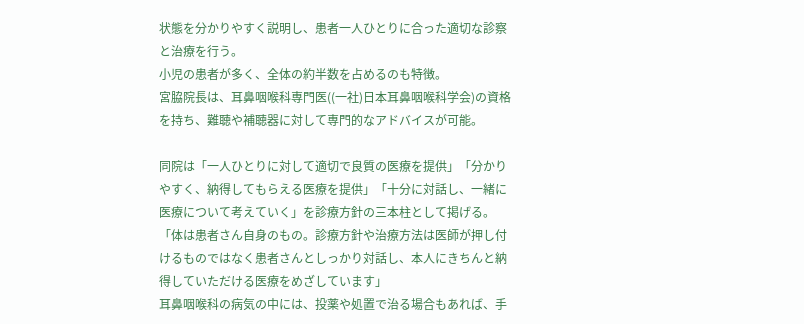状態を分かりやすく説明し、患者一人ひとりに合った適切な診察と治療を行う。
小児の患者が多く、全体の約半数を占めるのも特徴。
宮脇院長は、耳鼻咽喉科専門医((一社)日本耳鼻咽喉科学会)の資格を持ち、難聴や補聴器に対して専門的なアドバイスが可能。

同院は「一人ひとりに対して適切で良質の医療を提供」「分かりやすく、納得してもらえる医療を提供」「十分に対話し、一緒に医療について考えていく」を診療方針の三本柱として掲げる。
「体は患者さん自身のもの。診療方針や治療方法は医師が押し付けるものではなく患者さんとしっかり対話し、本人にきちんと納得していただける医療をめざしています」
耳鼻咽喉科の病気の中には、投薬や処置で治る場合もあれば、手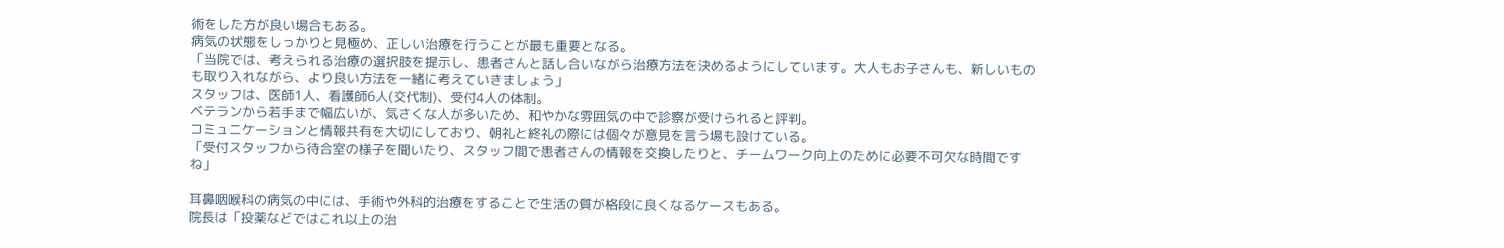術をした方が良い場合もある。
病気の状態をしっかりと見極め、正しい治療を行うことが最も重要となる。
「当院では、考えられる治療の選択肢を提示し、患者さんと話し合いながら治療方法を決めるようにしています。大人もお子さんも、新しいものも取り入れながら、より良い方法を一緒に考えていきましょう」
スタッフは、医師1人、看護師6人(交代制)、受付4人の体制。
ベテランから若手まで幅広いが、気さくな人が多いため、和やかな雰囲気の中で診察が受けられると評判。
コミュニケーションと情報共有を大切にしており、朝礼と終礼の際には個々が意見を言う場も設けている。
「受付スタッフから待合室の様子を聞いたり、スタッフ間で患者さんの情報を交換したりと、チームワーク向上のために必要不可欠な時間ですね」

耳鼻咽喉科の病気の中には、手術や外科的治療をすることで生活の質が格段に良くなるケースもある。
院長は「投薬などではこれ以上の治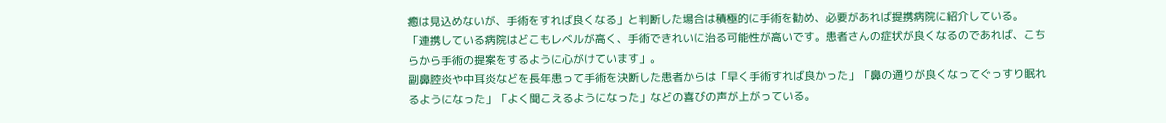癒は見込めないが、手術をすれば良くなる」と判断した場合は積極的に手術を勧め、必要があれば提携病院に紹介している。
「連携している病院はどこもレベルが高く、手術できれいに治る可能性が高いです。患者さんの症状が良くなるのであれば、こちらから手術の提案をするように心がけています」。
副鼻腔炎や中耳炎などを長年患って手術を決断した患者からは「早く手術すれば良かった」「鼻の通りが良くなってぐっすり眠れるようになった」「よく聞こえるようになった」などの喜びの声が上がっている。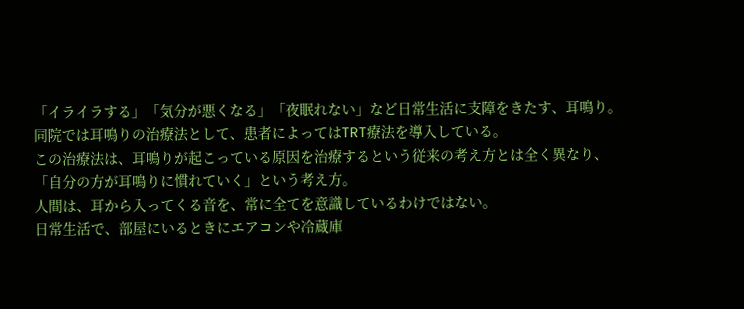「イライラする」「気分が悪くなる」「夜眠れない」など日常生活に支障をきたす、耳鳴り。
同院では耳鳴りの治療法として、患者によってはTRT療法を導入している。
この治療法は、耳鳴りが起こっている原因を治療するという従来の考え方とは全く異なり、「自分の方が耳鳴りに慣れていく」という考え方。
人間は、耳から入ってくる音を、常に全てを意識しているわけではない。
日常生活で、部屋にいるときにエアコンや冷蔵庫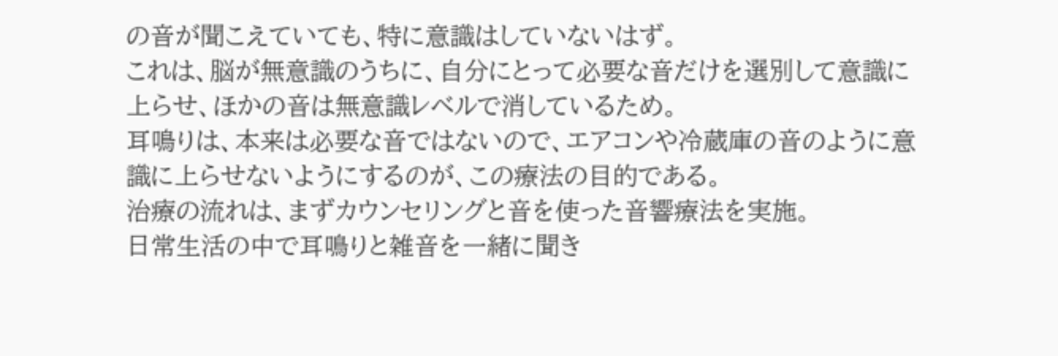の音が聞こえていても、特に意識はしていないはず。
これは、脳が無意識のうちに、自分にとって必要な音だけを選別して意識に上らせ、ほかの音は無意識レベルで消しているため。
耳鳴りは、本来は必要な音ではないので、エアコンや冷蔵庫の音のように意識に上らせないようにするのが、この療法の目的である。
治療の流れは、まずカウンセリングと音を使った音響療法を実施。
日常生活の中で耳鳴りと雑音を一緒に聞き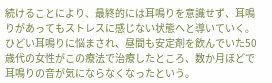続けることにより、最終的には耳鳴りを意識せず、耳鳴りがあってもストレスに感じない状態へと導いていく。
ひどい耳鳴りに悩まされ、昼間も安定剤を飲んでいた50歳代の女性がこの療法で治療したところ、数か月ほどで耳鳴りの音が気にならなくなったという。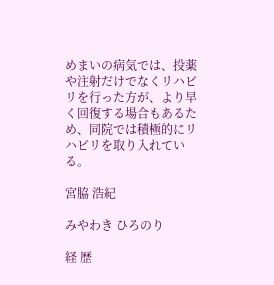めまいの病気では、投薬や注射だけでなくリハビリを行った方が、より早く回復する場合もあるため、同院では積極的にリハビリを取り入れている。

宮脇 浩紀

みやわき ひろのり

経 歴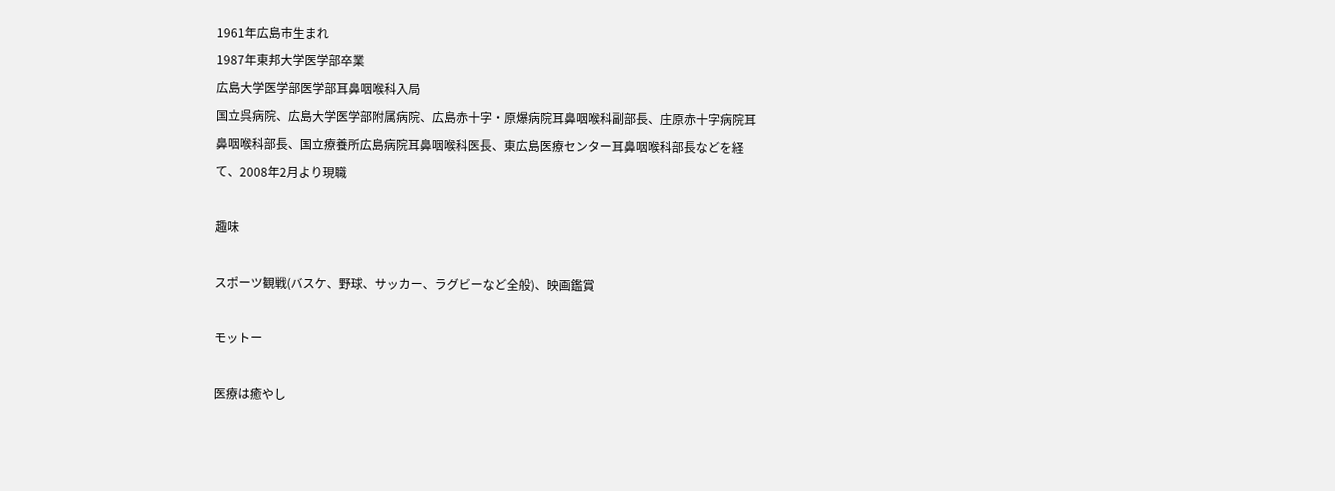1961年広島市生まれ
1987年東邦大学医学部卒業
広島大学医学部医学部耳鼻咽喉科入局
国立呉病院、広島大学医学部附属病院、広島赤十字・原爆病院耳鼻咽喉科副部長、庄原赤十字病院耳鼻咽喉科部長、国立療養所広島病院耳鼻咽喉科医長、東広島医療センター耳鼻咽喉科部長などを経て、2008年2月より現職

趣味

スポーツ観戦(バスケ、野球、サッカー、ラグビーなど全般)、映画鑑賞

モットー

医療は癒やし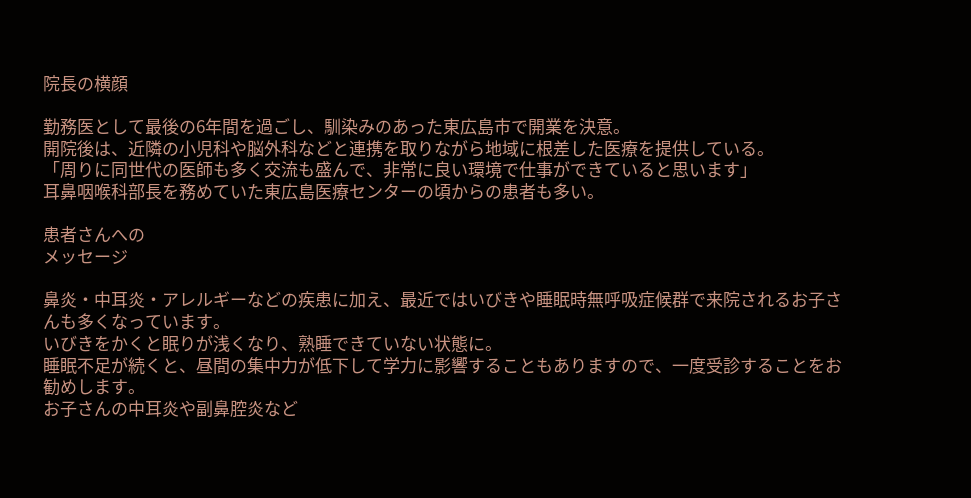院長の横顔

勤務医として最後の6年間を過ごし、馴染みのあった東広島市で開業を決意。
開院後は、近隣の小児科や脳外科などと連携を取りながら地域に根差した医療を提供している。
「周りに同世代の医師も多く交流も盛んで、非常に良い環境で仕事ができていると思います」
耳鼻咽喉科部長を務めていた東広島医療センターの頃からの患者も多い。

患者さんへの
メッセージ

鼻炎・中耳炎・アレルギーなどの疾患に加え、最近ではいびきや睡眠時無呼吸症候群で来院されるお子さんも多くなっています。
いびきをかくと眠りが浅くなり、熟睡できていない状態に。
睡眠不足が続くと、昼間の集中力が低下して学力に影響することもありますので、一度受診することをお勧めします。
お子さんの中耳炎や副鼻腔炎など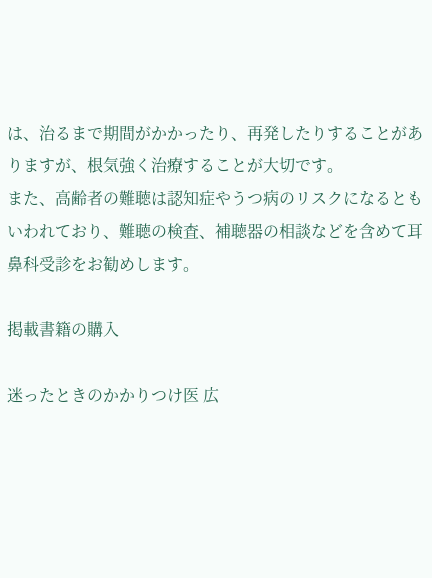は、治るまで期間がかかったり、再発したりすることがありますが、根気強く治療することが大切です。
また、高齢者の難聴は認知症やうつ病のリスクになるともいわれており、難聴の検査、補聴器の相談などを含めて耳鼻科受診をお勧めします。

掲載書籍の購入

迷ったときのかかりつけ医 広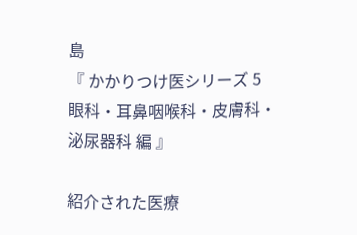島
『 かかりつけ医シリーズ 5
眼科・耳鼻咽喉科・皮膚科・泌尿器科 編 』

紹介された医療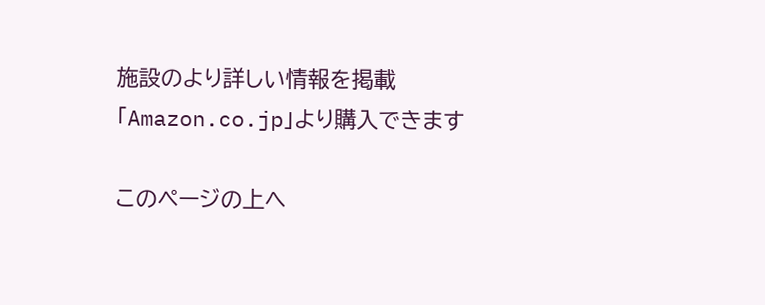施設のより詳しい情報を掲載
「Amazon.co.jp」より購入できます

このページの上へ